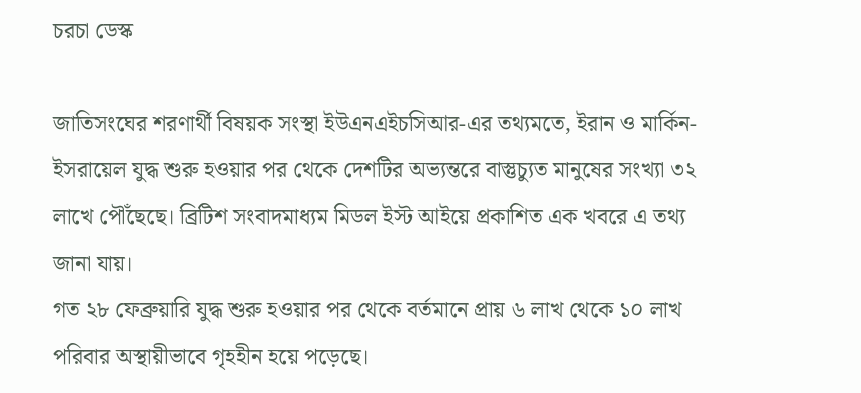চরচা ডেস্ক

জাতিসংঘের শরণার্থী বিষয়ক সংস্থা ইউএনএইচসিআর-এর তথ্যমতে, ইরান ও মার্কিন-ইসরায়েল যুদ্ধ শুরু হওয়ার পর থেকে দেশটির অভ্যন্তরে বাস্তুচ্যুত মানুষের সংখ্যা ৩২ লাখে পৌঁছেছে। ব্রিটিশ সংবাদমাধ্যম মিডল ইস্ট আইয়ে প্রকাশিত এক খবরে এ তথ্য জানা যায়।
গত ২৮ ফেব্রুয়ারি যুদ্ধ শুরু হওয়ার পর থেকে বর্তমানে প্রায় ৬ লাখ থেকে ১০ লাখ পরিবার অস্থায়ীভাবে গৃহহীন হয়ে পড়েছে।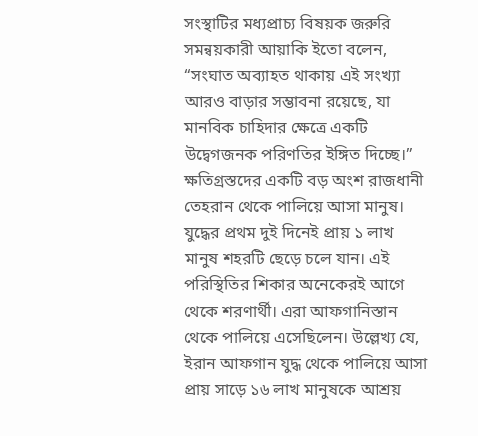সংস্থাটির মধ্যপ্রাচ্য বিষয়ক জরুরি সমন্বয়কারী আয়াকি ইতো বলেন, “সংঘাত অব্যাহত থাকায় এই সংখ্যা আরও বাড়ার সম্ভাবনা রয়েছে, যা মানবিক চাহিদার ক্ষেত্রে একটি উদ্বেগজনক পরিণতির ইঙ্গিত দিচ্ছে।”
ক্ষতিগ্রস্তদের একটি বড় অংশ রাজধানী তেহরান থেকে পালিয়ে আসা মানুষ। যুদ্ধের প্রথম দুই দিনেই প্রায় ১ লাখ মানুষ শহরটি ছেড়ে চলে যান। এই পরিস্থিতির শিকার অনেকেরই আগে থেকে শরণার্থী। এরা আফগানিস্তান থেকে পালিয়ে এসেছিলেন। উল্লেখ্য যে, ইরান আফগান যুদ্ধ থেকে পালিয়ে আসা প্রায় সাড়ে ১৬ লাখ মানুষকে আশ্রয়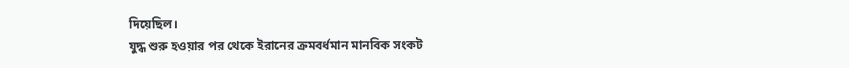দিয়েছিল।
যুদ্ধ শুরু হওয়ার পর থেকে ইরানের ক্রমবর্ধমান মানবিক সংকট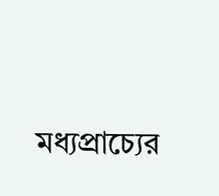মধ্যপ্রাচ্যের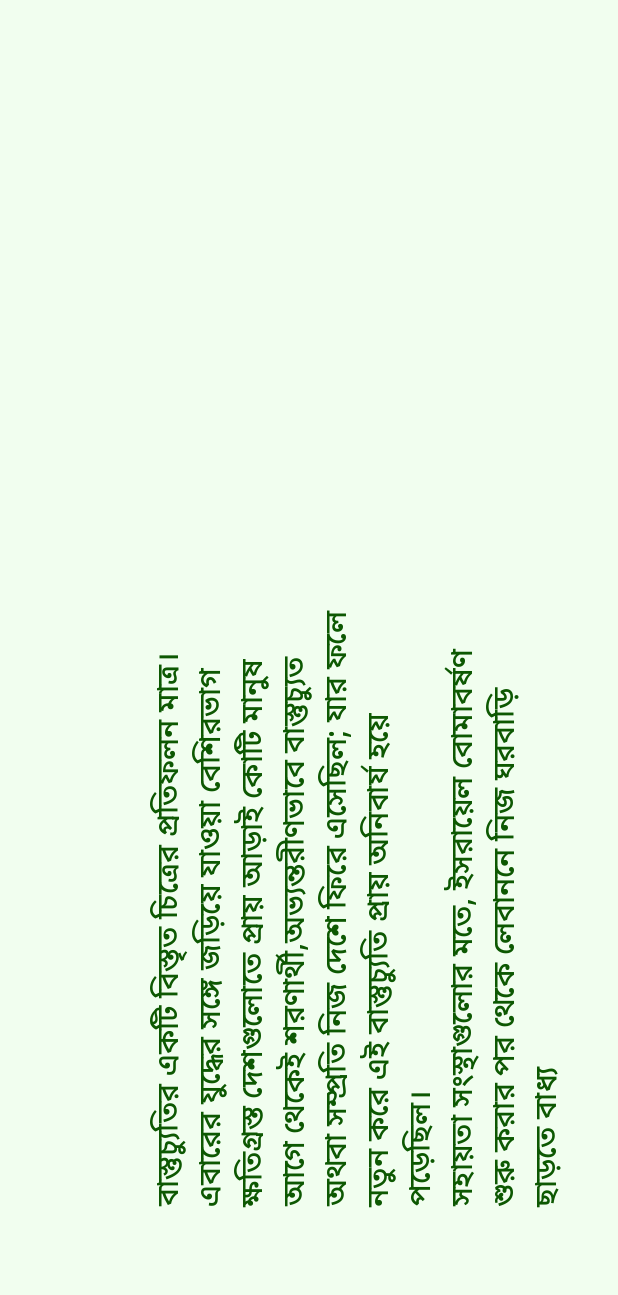বাস্তুচ্যুতির একটি বিস্তৃত চিত্রের প্রতিফলন মাত্র।
এবারের যুদ্ধের সঙ্গে জড়িয়ে যাওয়া বেশিরভাগ ক্ষতিগ্রস্ত দেশগুলোতে প্রায় আড়াই কোটি মানুষ আগে থেকেই শরণার্থী,অভ্যন্তরীণভাবে বাস্তুচ্যুত অথবা সম্প্রতি নিজ দেশে ফিরে এসেছিল; যার ফলে নতুন করে এই বাস্তুচ্যুতি প্রায় অনিবার্য হয়ে পড়েছিল।
সহায়তা সংস্থাগুলোর মতে, ইসরায়েল বোমাবর্ষণ শুরু করার পর থেকে লেবাননে নিজ ঘরবাড়ি ছাড়তে বাধ্য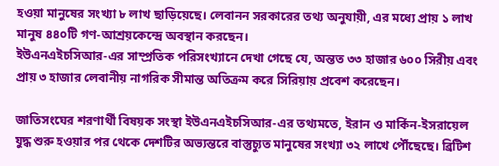হওয়া মানুষের সংখ্যা ৮ লাখ ছাড়িয়েছে। লেবানন সরকারের তথ্য অনুযায়ী, এর মধ্যে প্রায় ১ লাখ মানুষ ৪৪০টি গণ-আশ্রয়কেন্দ্রে অবস্থান করছেন।
ইউএনএইচসিআর-এর সাম্প্রতিক পরিসংখ্যানে দেখা গেছে যে, অন্তত ৩৩ হাজার ৬০০ সিরীয় এবং প্রায় ৩ হাজার লেবানীয় নাগরিক সীমান্ত অতিক্রম করে সিরিয়ায় প্রবেশ করেছেন।

জাতিসংঘের শরণার্থী বিষয়ক সংস্থা ইউএনএইচসিআর-এর তথ্যমতে, ইরান ও মার্কিন-ইসরায়েল যুদ্ধ শুরু হওয়ার পর থেকে দেশটির অভ্যন্তরে বাস্তুচ্যুত মানুষের সংখ্যা ৩২ লাখে পৌঁছেছে। ব্রিটিশ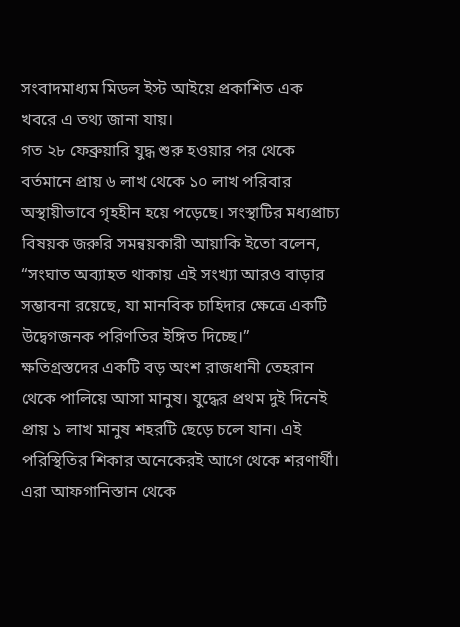সংবাদমাধ্যম মিডল ইস্ট আইয়ে প্রকাশিত এক খবরে এ তথ্য জানা যায়।
গত ২৮ ফেব্রুয়ারি যুদ্ধ শুরু হওয়ার পর থেকে বর্তমানে প্রায় ৬ লাখ থেকে ১০ লাখ পরিবার অস্থায়ীভাবে গৃহহীন হয়ে পড়েছে। সংস্থাটির মধ্যপ্রাচ্য বিষয়ক জরুরি সমন্বয়কারী আয়াকি ইতো বলেন, “সংঘাত অব্যাহত থাকায় এই সংখ্যা আরও বাড়ার সম্ভাবনা রয়েছে, যা মানবিক চাহিদার ক্ষেত্রে একটি উদ্বেগজনক পরিণতির ইঙ্গিত দিচ্ছে।”
ক্ষতিগ্রস্তদের একটি বড় অংশ রাজধানী তেহরান থেকে পালিয়ে আসা মানুষ। যুদ্ধের প্রথম দুই দিনেই প্রায় ১ লাখ মানুষ শহরটি ছেড়ে চলে যান। এই পরিস্থিতির শিকার অনেকেরই আগে থেকে শরণার্থী। এরা আফগানিস্তান থেকে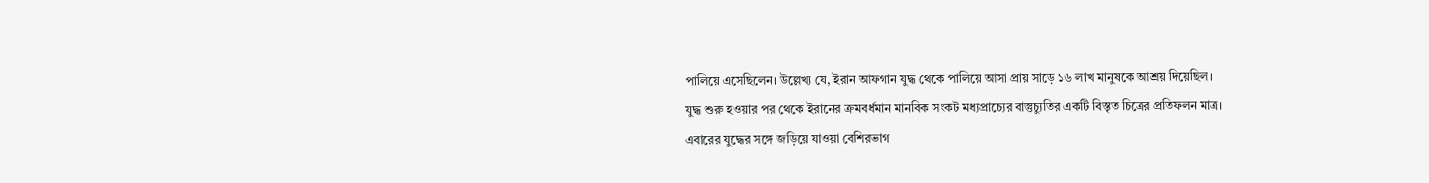পালিয়ে এসেছিলেন। উল্লেখ্য যে, ইরান আফগান যুদ্ধ থেকে পালিয়ে আসা প্রায় সাড়ে ১৬ লাখ মানুষকে আশ্রয় দিয়েছিল।
যুদ্ধ শুরু হওয়ার পর থেকে ইরানের ক্রমবর্ধমান মানবিক সংকট মধ্যপ্রাচ্যের বাস্তুচ্যুতির একটি বিস্তৃত চিত্রের প্রতিফলন মাত্র।
এবারের যুদ্ধের সঙ্গে জড়িয়ে যাওয়া বেশিরভাগ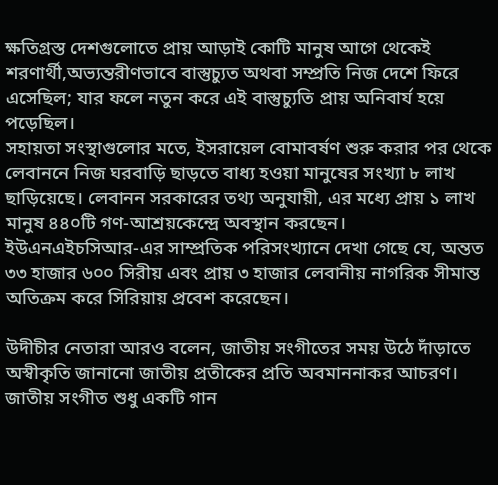ক্ষতিগ্রস্ত দেশগুলোতে প্রায় আড়াই কোটি মানুষ আগে থেকেই শরণার্থী,অভ্যন্তরীণভাবে বাস্তুচ্যুত অথবা সম্প্রতি নিজ দেশে ফিরে এসেছিল; যার ফলে নতুন করে এই বাস্তুচ্যুতি প্রায় অনিবার্য হয়ে পড়েছিল।
সহায়তা সংস্থাগুলোর মতে, ইসরায়েল বোমাবর্ষণ শুরু করার পর থেকে লেবাননে নিজ ঘরবাড়ি ছাড়তে বাধ্য হওয়া মানুষের সংখ্যা ৮ লাখ ছাড়িয়েছে। লেবানন সরকারের তথ্য অনুযায়ী, এর মধ্যে প্রায় ১ লাখ মানুষ ৪৪০টি গণ-আশ্রয়কেন্দ্রে অবস্থান করছেন।
ইউএনএইচসিআর-এর সাম্প্রতিক পরিসংখ্যানে দেখা গেছে যে, অন্তত ৩৩ হাজার ৬০০ সিরীয় এবং প্রায় ৩ হাজার লেবানীয় নাগরিক সীমান্ত অতিক্রম করে সিরিয়ায় প্রবেশ করেছেন।

উদীচীর নেতারা আরও বলেন, জাতীয় সংগীতের সময় উঠে দাঁড়াতে অস্বীকৃতি জানানো জাতীয় প্রতীকের প্রতি অবমাননাকর আচরণ। জাতীয় সংগীত শুধু একটি গান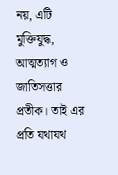নয়, এটি মুক্তিযুদ্ধ, আত্মত্যাগ ও জাতিসত্তার প্রতীক। তাই এর প্রতি যথাযথ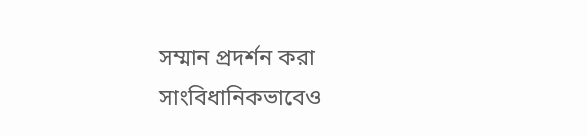সম্মান প্রদর্শন করা সাংবিধানিকভাবেও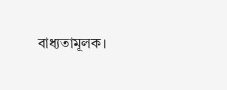বাধ্যতামূলক।